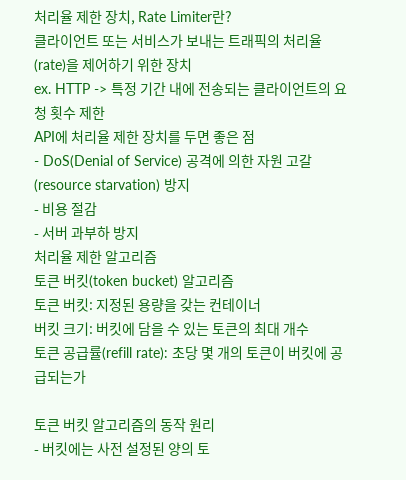처리율 제한 장치, Rate Limiter란?
클라이언트 또는 서비스가 보내는 트래픽의 처리율(rate)을 제어하기 위한 장치
ex. HTTP -> 특정 기간 내에 전송되는 클라이언트의 요청 횟수 제한
API에 처리율 제한 장치를 두면 좋은 점
- DoS(Denial of Service) 공격에 의한 자원 고갈(resource starvation) 방지
- 비용 절감
- 서버 과부하 방지
처리율 제한 알고리즘
토큰 버킷(token bucket) 알고리즘
토큰 버킷: 지정된 용량을 갖는 컨테이너
버킷 크기: 버킷에 담을 수 있는 토큰의 최대 개수
토큰 공급률(refill rate): 초당 몇 개의 토큰이 버킷에 공급되는가

토큰 버킷 알고리즘의 동작 원리
- 버킷에는 사전 설정된 양의 토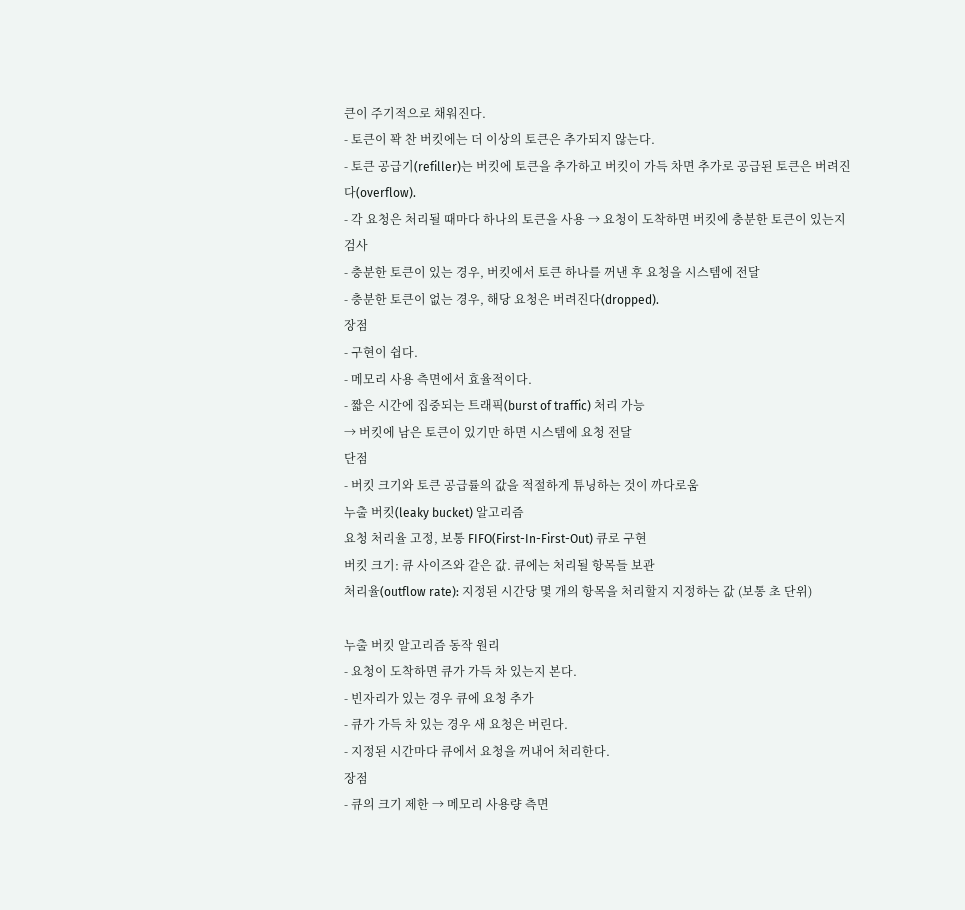큰이 주기적으로 채워진다.
- 토큰이 꽉 찬 버킷에는 더 이상의 토큰은 추가되지 않는다.
- 토큰 공급기(refiller)는 버킷에 토큰을 추가하고 버킷이 가득 차면 추가로 공급된 토큰은 버려진다(overflow).
- 각 요청은 처리될 때마다 하나의 토큰을 사용 → 요청이 도착하면 버킷에 충분한 토큰이 있는지 검사
- 충분한 토큰이 있는 경우, 버킷에서 토큰 하나를 꺼낸 후 요청을 시스템에 전달
- 충분한 토큰이 없는 경우, 해당 요청은 버려진다(dropped).
장점
- 구현이 쉽다.
- 메모리 사용 측면에서 효율적이다.
- 짧은 시간에 집중되는 트래픽(burst of traffic) 처리 가능
→ 버킷에 남은 토큰이 있기만 하면 시스템에 요청 전달
단점
- 버킷 크기와 토큰 공급률의 값을 적절하게 튜닝하는 것이 까다로움
누출 버킷(leaky bucket) 알고리즘
요청 처리율 고정, 보통 FIFO(First-In-First-Out) 큐로 구현
버킷 크기: 큐 사이즈와 같은 값. 큐에는 처리될 항목들 보관
처리율(outflow rate): 지정된 시간당 몇 개의 항목을 처리할지 지정하는 값 (보통 초 단위)

누출 버킷 알고리즘 동작 원리
- 요청이 도착하면 큐가 가득 차 있는지 본다.
- 빈자리가 있는 경우 큐에 요청 추가
- 큐가 가득 차 있는 경우 새 요청은 버린다.
- 지정된 시간마다 큐에서 요청을 꺼내어 처리한다.
장점
- 큐의 크기 제한 → 메모리 사용량 측면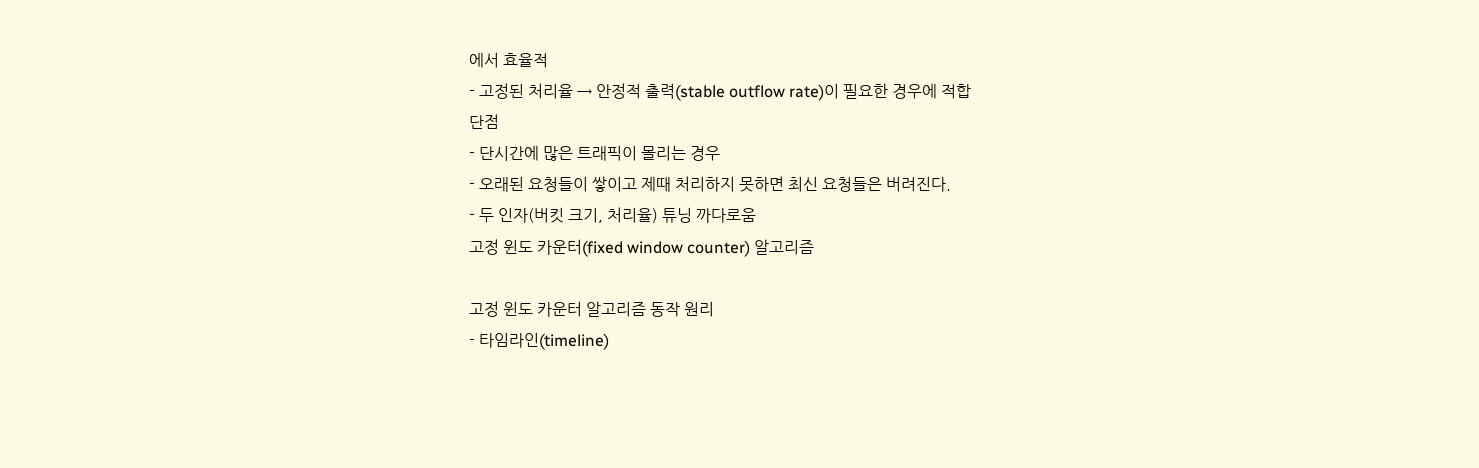에서 효율적
- 고정된 처리율 → 안정적 출력(stable outflow rate)이 필요한 경우에 적합
단점
- 단시간에 많은 트래픽이 몰리는 경우
- 오래된 요청들이 쌓이고 제때 처리하지 못하면 최신 요청들은 버려진다.
- 두 인자(버킷 크기, 처리율) 튜닝 까다로움
고정 윈도 카운터(fixed window counter) 알고리즘

고정 윈도 카운터 알고리즘 동작 원리
- 타임라인(timeline)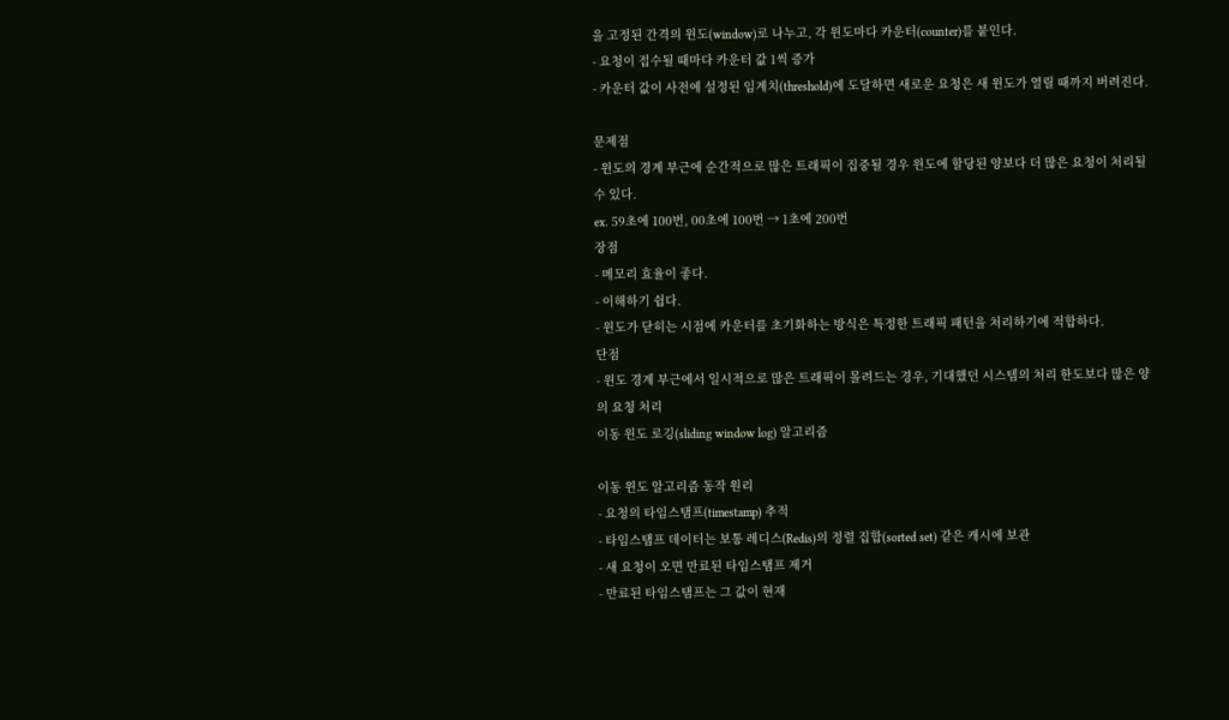을 고정된 간격의 윈도(window)로 나누고, 각 윈도마다 카운터(counter)를 붙인다.
- 요청이 접수될 때마다 카운터 값 1씩 증가
- 카운터 값이 사전에 설정된 임계치(threshold)에 도달하면 새로운 요청은 새 윈도가 열릴 때까지 버려진다.

문제점
- 윈도의 경계 부근에 순간적으로 많은 트래픽이 집중될 경우 윈도에 할당된 양보다 더 많은 요청이 처리될 수 있다.
ex. 59초에 100번, 00초에 100번 → 1초에 200번
장점
- 메모리 효율이 좋다.
- 이해하기 쉽다.
- 윈도가 닫히는 시점에 카운터를 초기화하는 방식은 특정한 트래픽 패턴을 처리하기에 적합하다.
단점
- 윈도 경계 부근에서 일시적으로 많은 트래픽이 몰려드는 경우, 기대했던 시스템의 처리 한도보다 많은 양의 요청 처리
이동 윈도 로깅(sliding window log) 알고리즘

이동 윈도 알고리즘 동작 원리
- 요청의 타임스탬프(timestamp) 추적
- 타임스탬프 데이터는 보통 레디스(Redis)의 정렬 집합(sorted set) 같은 캐시에 보관
- 새 요청이 오면 만료된 타임스탬프 제거
- 만료된 타임스탬프는 그 값이 현재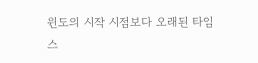윈도의 시작 시점보다 오래된 타임스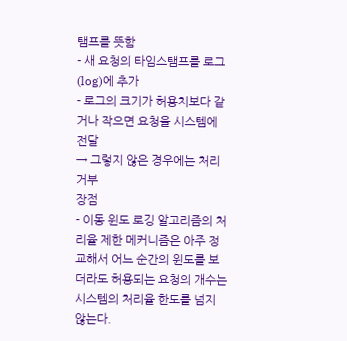탬프를 뜻함
- 새 요청의 타임스탬프를 로그(log)에 추가
- 로그의 크기가 허용치보다 같거나 작으면 요청을 시스템에 전달
→ 그렇지 않은 경우에는 처리 거부
장점
- 이동 윈도 로깅 알고리즘의 처리율 제한 메커니즘은 아주 정교해서 어느 순간의 윈도를 보더라도 허용되는 요청의 개수는 시스템의 처리율 한도를 넘지 않는다.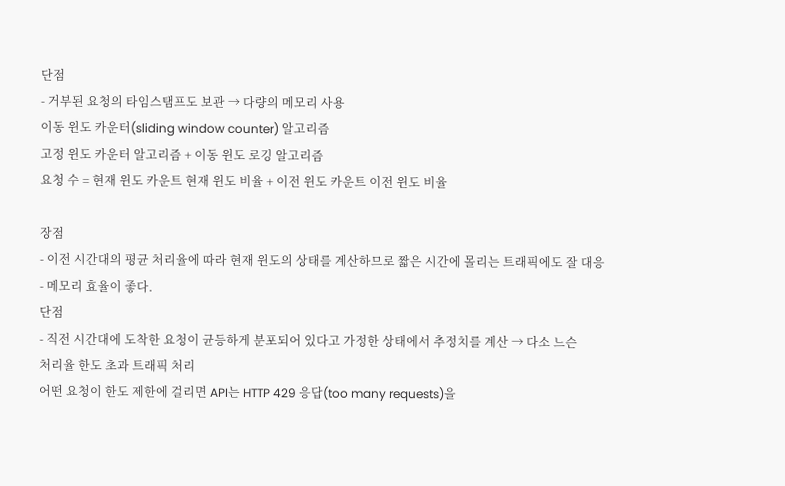단점
- 거부된 요청의 타임스탬프도 보관 → 다량의 메모리 사용
이동 윈도 카운터(sliding window counter) 알고리즘
고정 윈도 카운터 알고리즘 + 이동 윈도 로깅 알고리즘
요청 수 = 현재 윈도 카운트 현재 윈도 비율 + 이전 윈도 카운트 이전 윈도 비율

장점
- 이전 시간대의 평균 처리율에 따라 현재 윈도의 상태를 계산하므로 짧은 시간에 몰리는 트래픽에도 잘 대응
- 메모리 효율이 좋다.
단점
- 직전 시간대에 도착한 요청이 균등하게 분포되어 있다고 가정한 상태에서 추정치를 계산 → 다소 느슨
처리율 한도 초과 트래픽 처리
어떤 요청이 한도 제한에 걸리면 API는 HTTP 429 응답(too many requests)을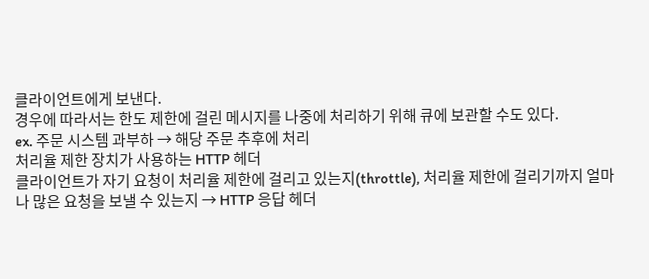클라이언트에게 보낸다.
경우에 따라서는 한도 제한에 걸린 메시지를 나중에 처리하기 위해 큐에 보관할 수도 있다.
ex. 주문 시스템 과부하 → 해당 주문 추후에 처리
처리율 제한 장치가 사용하는 HTTP 헤더
클라이언트가 자기 요청이 처리율 제한에 걸리고 있는지(throttle), 처리율 제한에 걸리기까지 얼마나 많은 요청을 보낼 수 있는지 → HTTP 응답 헤더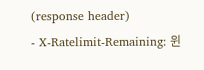(response header)
- X-Ratelimit-Remaining: 윈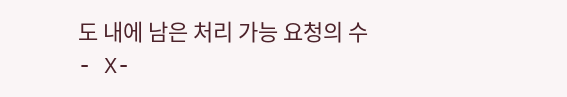도 내에 남은 처리 가능 요청의 수
- X-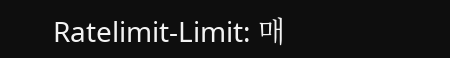Ratelimit-Limit: 매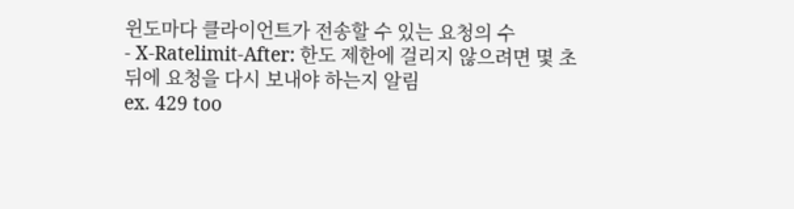윈도마다 클라이언트가 전송할 수 있는 요청의 수
- X-Ratelimit-After: 한도 제한에 걸리지 않으려면 몇 초 뒤에 요청을 다시 보내야 하는지 알림
ex. 429 too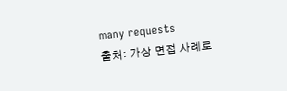many requests
출처: 가상 면접 사례로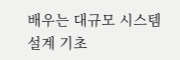배우는 대규모 시스템 설계 기초